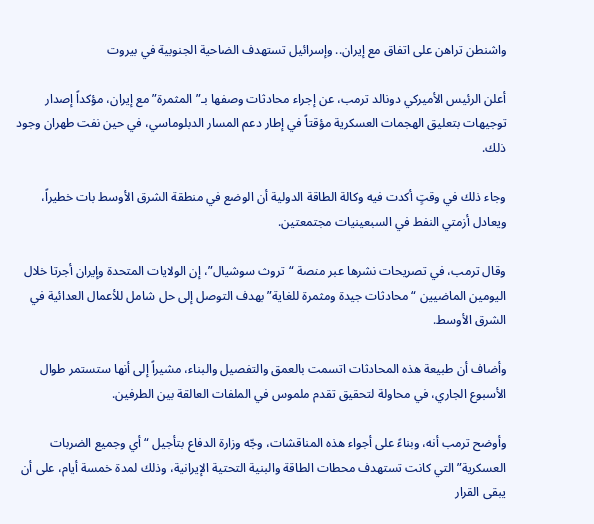واشنطن تراهن على اتفاق مع إيران.. وإسرائيل تستهدف الضاحية الجنوبية في بيروت

أعلن الرئيس الأميركي دونالد ترمب، عن إجراء محادثات وصفها بـ”المثمرة” مع إيران، مؤكداً إصدار توجيهات بتعليق الهجمات العسكرية مؤقتاً في إطار دعم المسار الدبلوماسي، في حين نفت طهران وجود ذلك.

وجاء ذلك في وقتٍ أكدت فيه وكالة الطاقة الدولية أن الوضع في منطقة الشرق الأوسط بات خطيراً، ويعادل أزمتي النفط في السبعينيات مجتمعتين.

وقال ترمب، في تصريحات نشرها عبر منصة “تروث سوشيال”، إن الولايات المتحدة وإيران أجرتا خلال اليومين الماضيين “محادثات جيدة ومثمرة للغاية” بهدف التوصل إلى حل شامل للأعمال العدائية في الشرق الأوسط.

وأضاف أن طبيعة هذه المحادثات اتسمت بالعمق والتفصيل والبناء، مشيراً إلى أنها ستستمر طوال الأسبوع الجاري، في محاولة لتحقيق تقدم ملموس في الملفات العالقة بين الطرفين.

وأوضح ترمب أنه، وبناءً على أجواء هذه المناقشات، وجّه وزارة الدفاع بتأجيل “أي وجميع الضربات العسكرية” التي كانت تستهدف محطات الطاقة والبنية التحتية الإيرانية، وذلك لمدة خمسة أيام، على أن يبقى القرار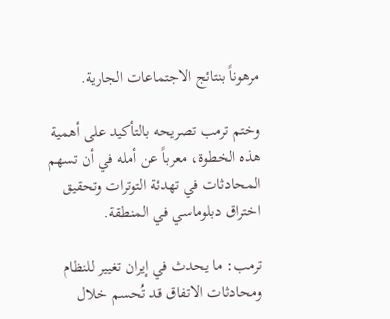مرهوناً بنتائج الاجتماعات الجارية.

وختم ترمب تصريحه بالتأكيد على أهمية هذه الخطوة، معرباً عن أمله في أن تسهم المحادثات في تهدئة التوترات وتحقيق اختراق دبلوماسي في المنطقة.

ترمب: ما يحدث في إيران تغيير للنظام ومحادثات الاتفاق قد تُحسم خلال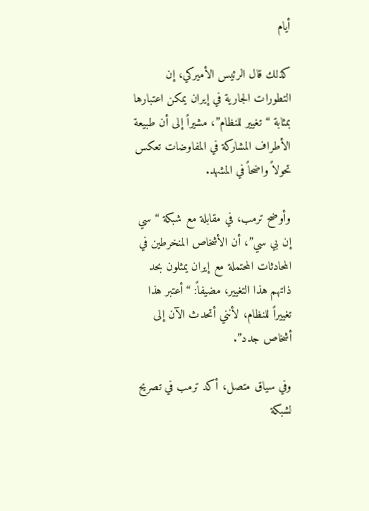أيام

كذلك قال الرئيس الأميركي، إن التطورات الجارية في إيران يمكن اعتبارها بمثابة “تغيير للنظام”، مشيراً إلى أن طبيعة الأطراف المشاركة في المفاوضات تعكس تحولاً واضحاً في المشهد.

وأوضح ترمب، في مقابلة مع شبكة “سي إن بي سي”، أن الأشخاص المنخرطين في المحادثات المحتملة مع إيران يمثلون بحد ذاتهم هذا التغيير، مضيفاً: “أعتبر هذا تغييراً للنظام، لأنني أتحدث الآن إلى أشخاص جدد”.

وفي سياق متصل، أكد ترمب في تصريح لشبكة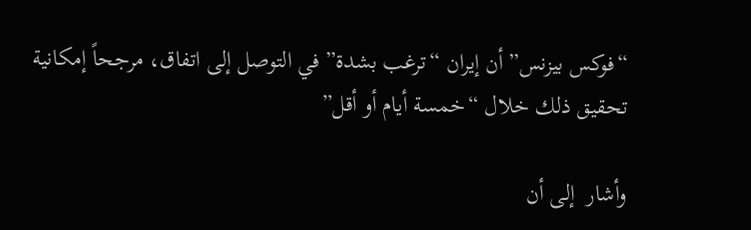“فوكس بيزنس” أن إيران “ترغب بشدة” في التوصل إلى اتفاق، مرجحاً إمكانية تحقيق ذلك خلال “خمسة أيام أو أقل”

وأشار  إلى أن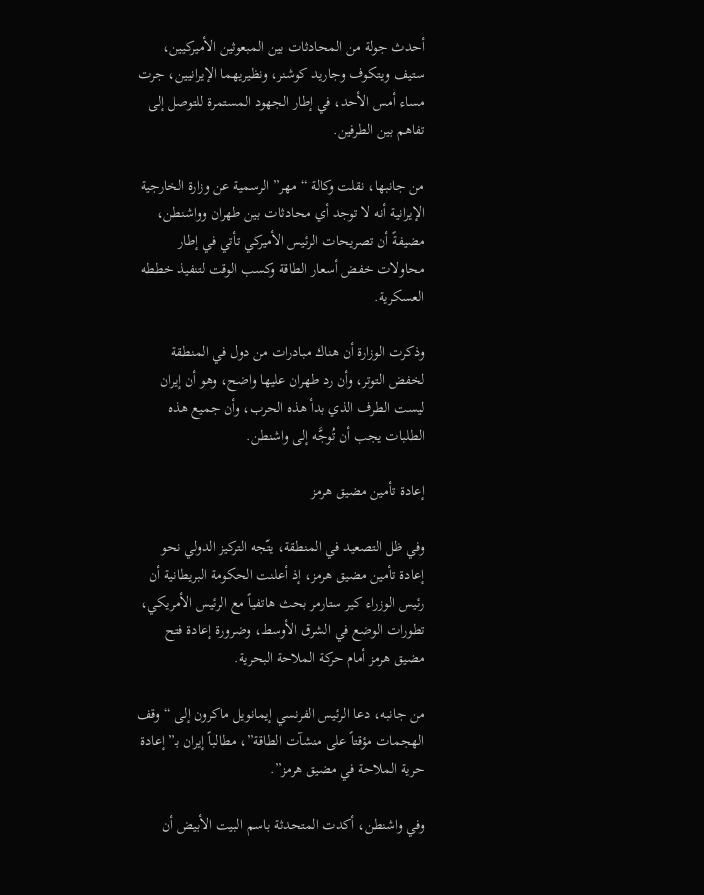أحدث جولة من المحادثات بين المبعوثين الأميركيين، ستيف ويتكوف وجاريد كوشنر، ونظيريهما الإيرانيين، جرت مساء أمس الأحد، في إطار الجهود المستمرة للتوصل إلى تفاهم بين الطرفين.

من جانبها، نقلت وكالة “مهر” الرسمية عن وزارة الخارجية الإيرانية أنه لا توجد أي محادثات بين طهران وواشنطن، مضيفةً أن تصريحات الرئيس الأميركي تأتي في إطار محاولات خفض أسعار الطاقة وكسب الوقت لتنفيذ خططه العسكرية.

وذكرت الوزارة أن هناك مبادرات من دول في المنطقة لخفض التوتر، وأن رد طهران عليها واضح، وهو أن إيران ليست الطرف الذي بدأ هذه الحرب، وأن جميع هذه الطلبات يجب أن تُوجَّه إلى واشنطن.

إعادة تأمين مضيق هرمز

وفي ظل التصعيد في المنطقة، يتّجه التركيز الدولي نحو إعادة تأمين مضيق هرمز، إذ أعلنت الحكومة البريطانية أن رئيس الوزراء كير ستارمر بحث هاتفياً مع الرئيس الأمريكي، تطورات الوضع في الشرق الأوسط، وضرورة إعادة فتح مضيق هرمز أمام حركة الملاحة البحرية.

من جانبه، دعا الرئيس الفرنسي إيمانويل ماكرون إلى “وقف الهجمات مؤقتاً على منشآت الطاقة”، مطالباً إيران بـ”إعادة حرية الملاحة في مضيق هرمز”.

وفي واشنطن، أكدت المتحدثة باسم البيت الأبيض أن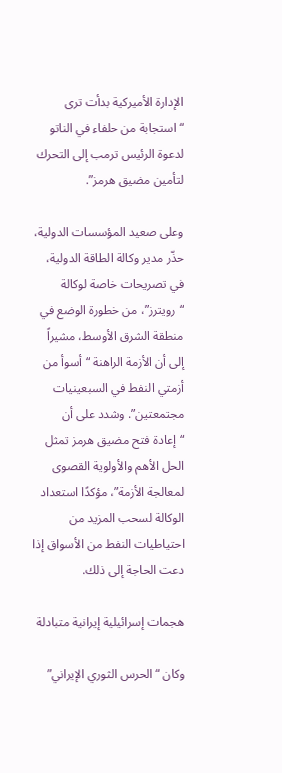الإدارة الأميركية بدأت ترى “استجابة من حلفاء في الناتو لدعوة الرئيس ترمب إلى التحرك لتأمين مضيق هرمز”.

وعلى صعيد المؤسسات الدولية، حذّر مدير وكالة الطاقة الدولية، في تصريحات خاصة لوكالة “رويترز”، من خطورة الوضع في منطقة الشرق الأوسط، مشيراً إلى أن الأزمة الراهنة “أسوأ من أزمتي النفط في السبعينيات مجتمعتين”. وشدد على أن “إعادة فتح مضيق هرمز تمثل الحل الأهم والأولوية القصوى لمعالجة الأزمة”، مؤكدًا استعداد الوكالة لسحب المزيد من احتياطيات النفط من الأسواق إذا دعت الحاجة إلى ذلك.

هجمات إسرائيلية إيرانية متبادلة

وكان “الحرس الثوري الإيراني”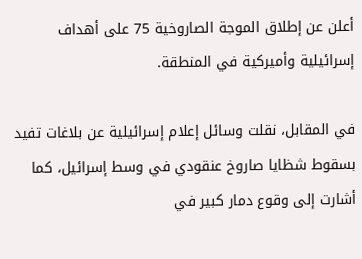أعلن عن إطلاق الموجة الصاروخية 75 على أهداف إسرائيلية وأميركية في المنطقة.

في المقابل، نقلت وسائل إعلام إسرائيلية عن بلاغات تفيد بسقوط شظايا صاروخ عنقودي في وسط إسرائيل، كما أشارت إلى وقوع دمار كبير في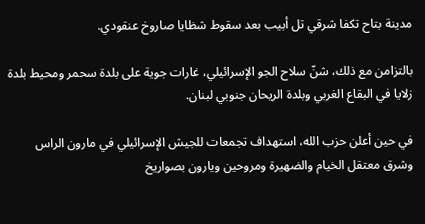مدينة بتاح تكفا شرقي تل أبيب بعد سقوط شظايا صاروخ عنقودي.

بالتزامن مع ذلك، شنّ سلاح الجو الإسرائيلي، غارات جوية على بلدة سحمر ومحيط بلدة زلايا في البقاع الغربي وبلدة الريحان جنوبي لبنان.

في حين أعلن حزب الله، استهداف تجمعات للجيش الإسرائيلي في مارون الراس وشرق معتقل الخيام والضهيرة ومروحين ويارون بصواريخ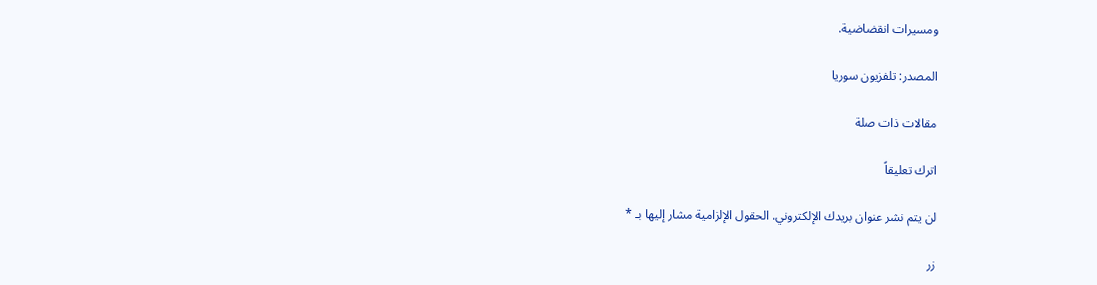ومسيرات انقضاضية.

المصدر: تلفزيون سوريا

مقالات ذات صلة

اترك تعليقاً

لن يتم نشر عنوان بريدك الإلكتروني. الحقول الإلزامية مشار إليها بـ *

زر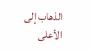الذهاب إلى الأعلى